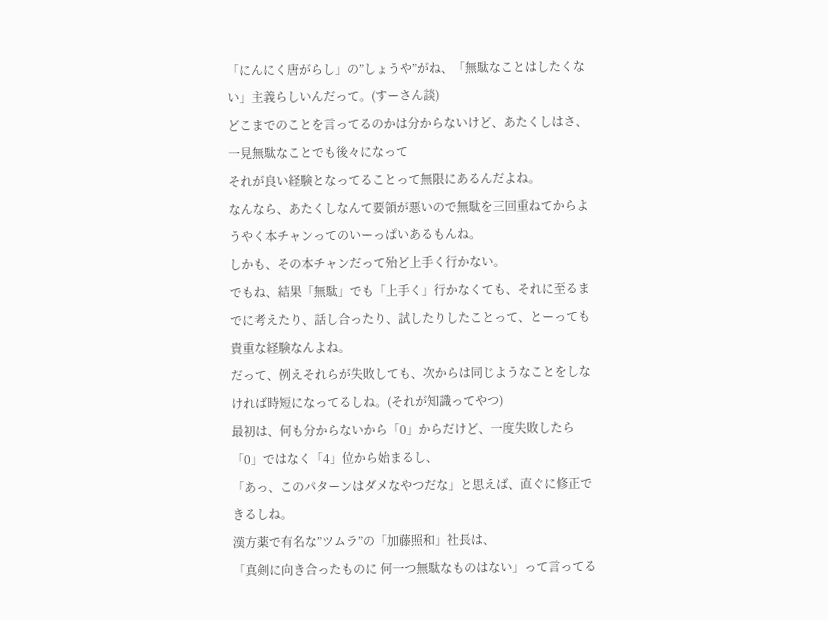「にんにく唐がらし」の”しょうや”がね、「無駄なことはしたくない」主義らしいんだって。(すーさん談)
どこまでのことを言ってるのかは分からないけど、あたくしはさ、一見無駄なことでも後々になって
それが良い経験となってることって無限にあるんだよね。
なんなら、あたくしなんて要領が悪いので無駄を三回重ねてからようやく本チャンってのいーっぱいあるもんね。
しかも、その本チャンだって殆ど上手く行かない。
でもね、結果「無駄」でも「上手く」行かなくても、それに至るまでに考えたり、話し合ったり、試したりしたことって、とーっても貴重な経験なんよね。
だって、例えそれらが失敗しても、次からは同じようなことをしなければ時短になってるしね。(それが知識ってやつ)
最初は、何も分からないから「0」からだけど、一度失敗したら「0」ではなく「4」位から始まるし、
「あっ、このパターンはダメなやつだな」と思えば、直ぐに修正できるしね。
漢方薬で有名な”ツムラ”の「加藤照和」社長は、
「真剣に向き合ったものに 何一つ無駄なものはない」って言ってる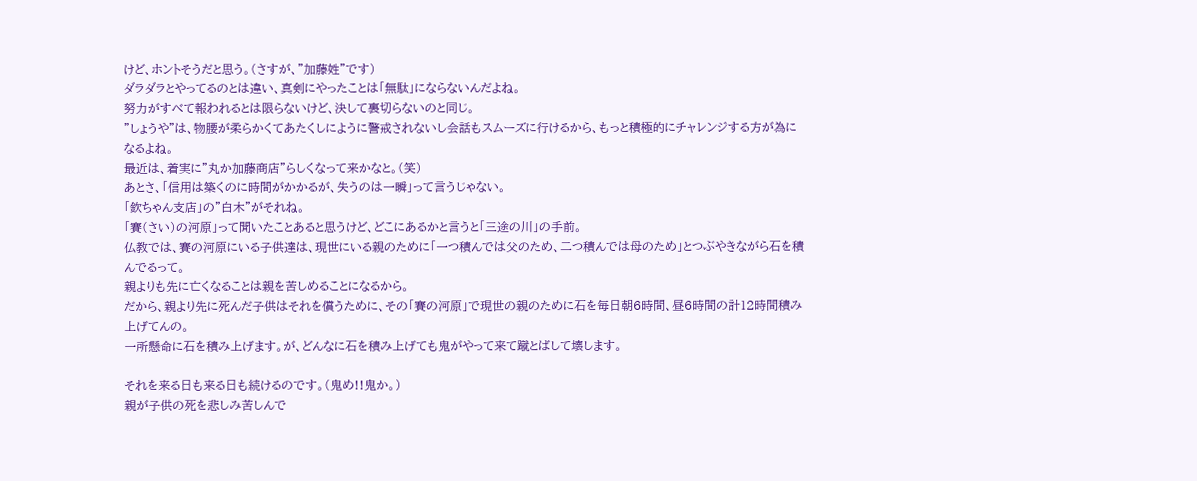けど、ホントそうだと思う。(さすが、”加藤姓”です)
ダラダラとやってるのとは違い、真剣にやったことは「無駄」にならないんだよね。
努力がすべて報われるとは限らないけど、決して裏切らないのと同じ。
”しょうや”は、物腰が柔らかくてあたくしにように警戒されないし会話もスムーズに行けるから、もっと積極的にチャレンジする方が為になるよね。
最近は、着実に”丸か加藤商店”らしくなって来かなと。(笑)
あとさ、「信用は築くのに時間がかかるが、失うのは一瞬」って言うじゃない。
「欽ちゃん支店」の”白木”がそれね。
「賽(さい)の河原」って聞いたことあると思うけど、どこにあるかと言うと「三途の川」の手前。
仏教では、賽の河原にいる子供達は、現世にいる親のために「一つ積んでは父のため、二つ積んでは母のため」とつぶやきながら石を積んでるって。
親よりも先に亡くなることは親を苦しめることになるから。
だから、親より先に死んだ子供はそれを償うために、その「賽の河原」で現世の親のために石を毎日朝6時間、昼6時間の計12時間積み上げてんの。
一所懸命に石を積み上げます。が、どんなに石を積み上げても鬼がやって来て蹴とばして壊します。

それを来る日も来る日も続けるのです。(鬼め!!鬼か。)
親が子供の死を悲しみ苦しんで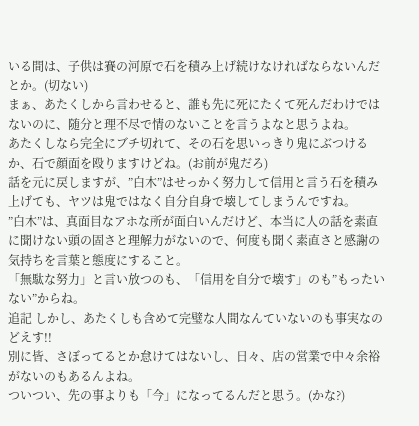いる間は、子供は賽の河原で石を積み上げ続けなければならないんだとか。(切ない)
まぁ、あたくしから言わせると、誰も先に死にたくて死んだわけではないのに、随分と理不尽で情のないことを言うよなと思うよね。
あたくしなら完全にブチ切れて、その石を思いっきり鬼にぶつけるか、石で顔面を殴りますけどね。(お前が鬼だろ)
話を元に戻しますが、”白木”はせっかく努力して信用と言う石を積み上げても、ヤツは鬼ではなく自分自身で壊してしまうんですね。
”白木”は、真面目なアホな所が面白いんだけど、本当に人の話を素直に聞けない頭の固さと理解力がないので、何度も聞く素直さと感謝の気持ちを言葉と態度にすること。
「無駄な努力」と言い放つのも、「信用を自分で壊す」のも”もったいない”からね。
追記 しかし、あたくしも含めて完璧な人間なんていないのも事実なのどえす!!
別に皆、さぼってるとか怠けてはないし、日々、店の営業で中々余裕がないのもあるんよね。
ついつい、先の事よりも「今」になってるんだと思う。(かな?)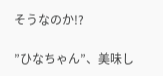そうなのか!?

”ひなちゃん”、美味し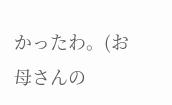かったわ。(お母さんの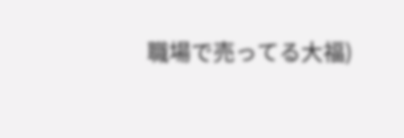職場で売ってる大福)